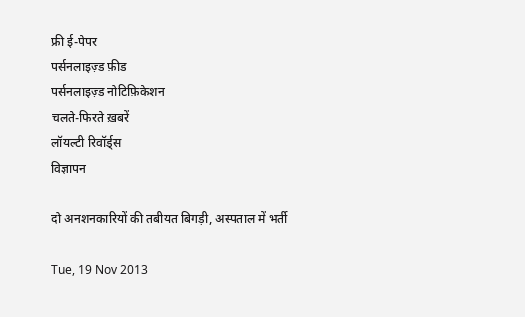फ्री ई-पेपर
पर्सनलाइज़्ड फ़ीड
पर्सनलाइज़्ड नोटिफ़िकेशन
चलते-फिरते ख़बरें
लॉयल्टी रिवॉर्ड्स
विज्ञापन

दो अनशनकारियों की तबीयत बिगड़ी, अस्पताल में भर्ती

Tue, 19 Nov 2013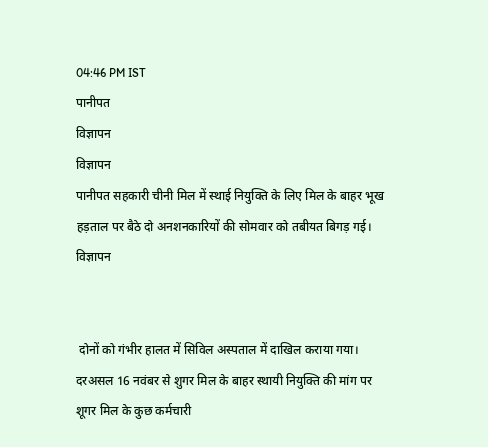04:46 PM IST
पानीपत
विज्ञापन
विज्ञापन
पानीपत सहकारी चीनी मिल में स्थाई नियुक्ति के लिए मिल के बाहर भूख हड़ताल पर बैठे दो अनशनकारियों की सोमवार को तबीयत बिगड़ गई।
विज्ञापन


 दोनों को गंभीर हालत में सिविल अस्पताल में दाखिल कराया गया। दरअसल 16 नवंबर से शुगर मिल के बाहर स्थायी नियुक्ति की मांग पर शूगर मिल के कुछ कर्मचारी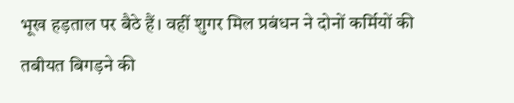भूख हड़ताल पर बैठे हैं। वहीं शुगर मिल प्रबंधन ने दोनों कर्मियों की तबीयत बिगड़ने की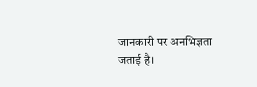जानकारी पर अनभिज्ञता जताई है।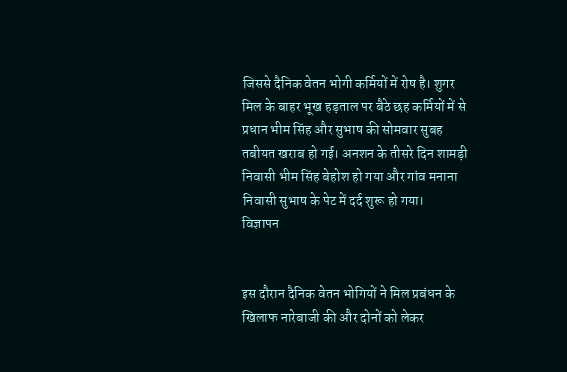जिससे दैनिक वेतन भोगी कर्मियों में रोष है। शुगर मिल के बाहर भूख हड़ताल पर बैठे छह कर्मियों में से प्रधान भीम सिंह और सुभाष की सोमवार सुबह तबीयत खराब हो गई। अनशन के तीसरे दिन शामड़ी निवासी भीम सिंह बेहोश हो गया और गांव मनाना निवासी सुभाष के पेट में दर्द शुरू हो गया।
विज्ञापन


इस दौरान दैनिक वेतन भोगियों ने मिल प्रबंधन के खिलाफ नारेबाजी की और दोनों को लेकर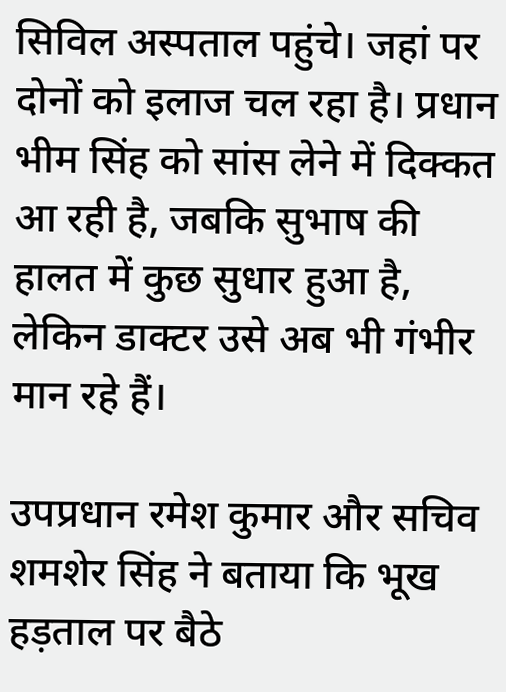सिविल अस्पताल पहुंचे। जहां पर दोनों को इलाज चल रहा है। प्रधान भीम सिंह को सांस लेने में दिक्कत आ रही है, जबकि सुभाष की हालत में कुछ सुधार हुआ है, लेकिन डाक्टर उसे अब भी गंभीर मान रहे हैं।

उपप्रधान रमेश कुमार और सचिव शमशेर सिंह ने बताया कि भूख हड़ताल पर बैठे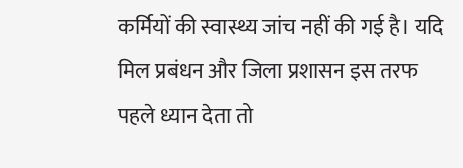कर्मियों की स्वास्थ्य जांच नहीं की गई है। यदि मिल प्रबंधन और जिला प्रशासन इस तरफ पहले ध्यान देता तो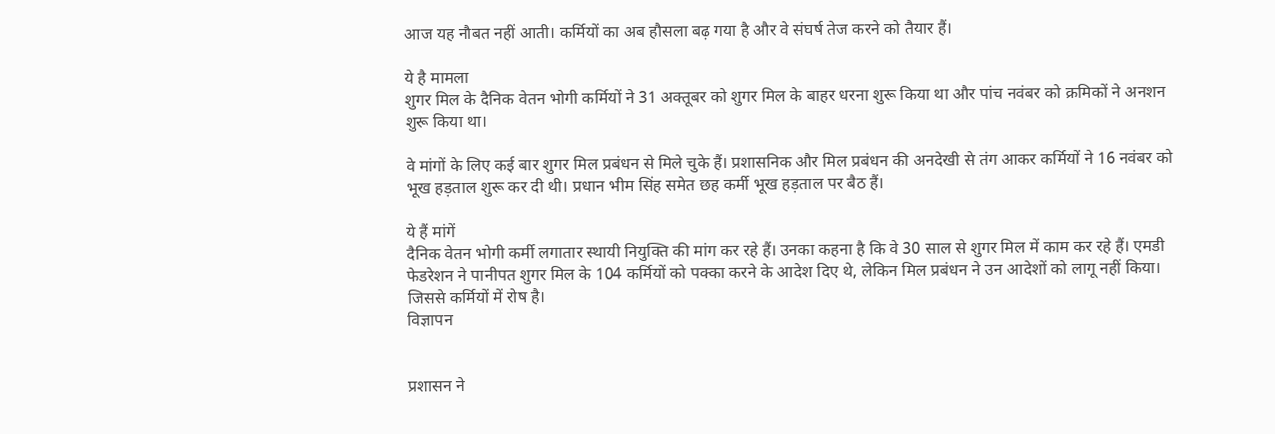आज यह नौबत नहीं आती। कर्मियों का अब हौसला बढ़ गया है और वे संघर्ष तेज करने को तैयार हैं।

ये है मामला
शुगर मिल के दैनिक वेतन भोगी कर्मियों ने 31 अक्तूबर को शुगर मिल के बाहर धरना शुरू किया था और पांच नवंबर को क्रमिकों ने अनशन शुरू किया था।

वे मांगों के लिए कई बार शुगर मिल प्रबंधन से मिले चुके हैं। प्रशासनिक और मिल प्रबंधन की अनदेखी से तंग आकर कर्मियों ने 16 नवंबर को भूख हड़ताल शुरू कर दी थी। प्रधान भीम सिंह समेत छह कर्मी भूख हड़ताल पर बैठ हैं।

ये हैं मांगें
दैनिक वेतन भोगी कर्मी लगातार स्थायी नियुक्ति की मांग कर रहे हैं। उनका कहना है कि वे 30 साल से शुगर मिल में काम कर रहे हैं। एमडी फेडरेशन ने पानीपत शुगर मिल के 104 कर्मियों को पक्का करने के आदेश दिए थे, लेकिन मिल प्रबंधन ने उन आदेशों को लागू नहीं किया। जिससे कर्मियों में रोष है।
विज्ञापन


प्रशासन ने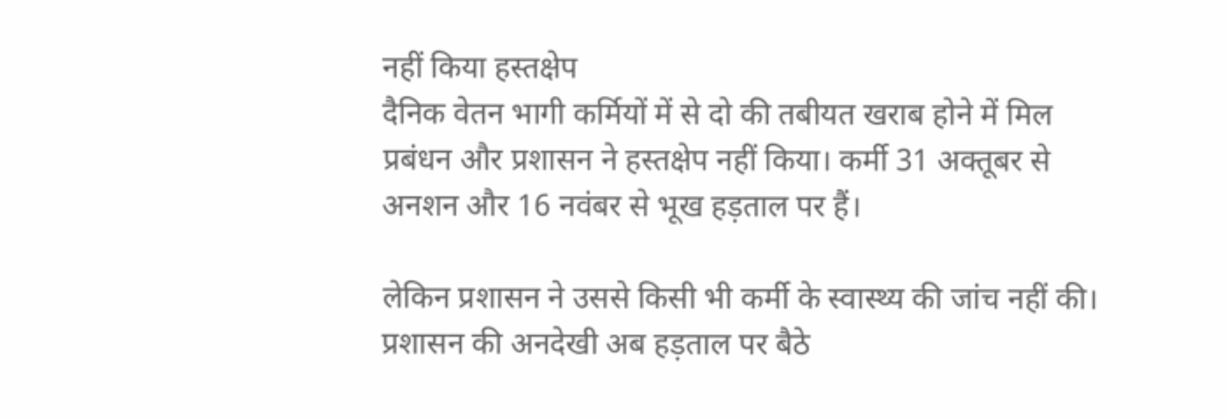नहीं किया हस्तक्षेप
दैनिक वेतन भागी कर्मियों में से दो की तबीयत खराब होने में मिल प्रबंधन और प्रशासन ने हस्तक्षेप नहीं किया। कर्मी 31 अक्तूबर से अनशन और 16 नवंबर से भूख हड़ताल पर हैं।

लेकिन प्रशासन ने उससे किसी भी कर्मी के स्वास्थ्य की जांच नहीं की। प्रशासन की अनदेखी अब हड़ताल पर बैठे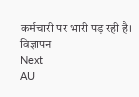कर्मचारी पर भारी पड़ रही है।
विज्ञापन
Next
AU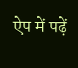ऐप में पढ़ें